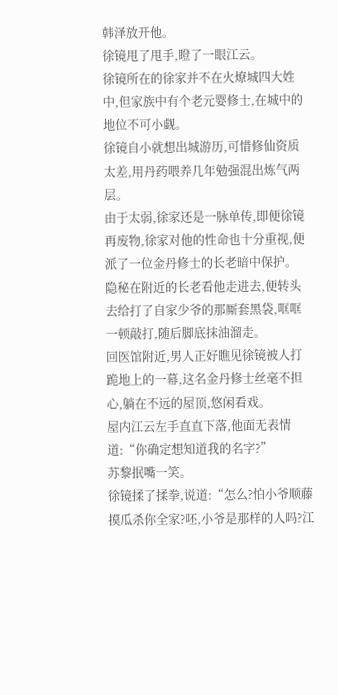韩泽放开他。
徐镜甩了甩手,瞪了一眼江云。
徐镜所在的徐家并不在火燎城四大姓中,但家族中有个老元婴修士,在城中的地位不可小觑。
徐镜自小就想出城游历,可惜修仙资质太差,用丹药喂养几年勉强混出炼气两层。
由于太弱,徐家还是一脉单传,即便徐镜再废物,徐家对他的性命也十分重视,便派了一位金丹修士的长老暗中保护。
隐秘在附近的长老看他走进去,便转头去给打了自家少爷的那厮套黑袋,哐哐一顿敲打,随后脚底抹油溜走。
回医馆附近,男人正好瞧见徐镜被人打跪地上的一幕,这名金丹修士丝毫不担心,躺在不远的屋顶,悠闲看戏。
屋内江云左手直直下落,他面无表情道:“你确定想知道我的名字?”
苏黎抿嘴一笑。
徐镜揉了揉拳,说道:“怎么?怕小爷顺藤摸瓜杀你全家?呸,小爷是那样的人吗?江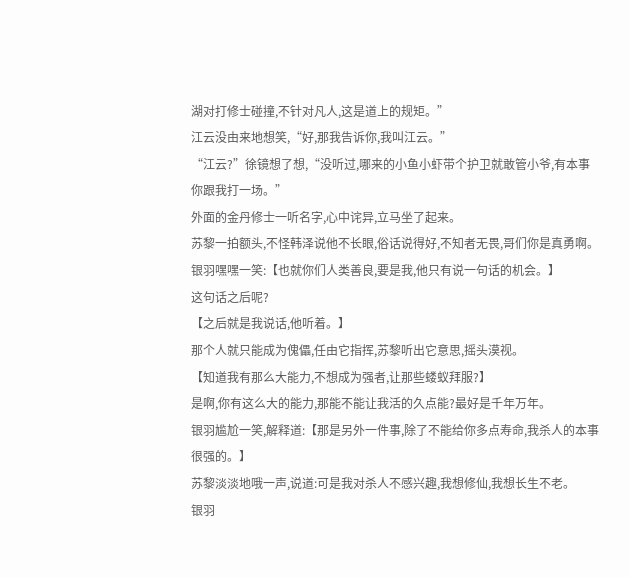湖对打修士碰撞,不针对凡人,这是道上的规矩。”
江云没由来地想笑,“好,那我告诉你,我叫江云。”
“江云?”徐镜想了想,“没听过,哪来的小鱼小虾带个护卫就敢管小爷,有本事你跟我打一场。”
外面的金丹修士一听名字,心中诧异,立马坐了起来。
苏黎一拍额头,不怪韩泽说他不长眼,俗话说得好,不知者无畏,哥们你是真勇啊。
银羽嘿嘿一笑:【也就你们人类善良,要是我,他只有说一句话的机会。】
这句话之后呢?
【之后就是我说话,他听着。】
那个人就只能成为傀儡,任由它指挥,苏黎听出它意思,摇头漠视。
【知道我有那么大能力,不想成为强者,让那些蝼蚁拜服?】
是啊,你有这么大的能力,那能不能让我活的久点能?最好是千年万年。
银羽尴尬一笑,解释道:【那是另外一件事,除了不能给你多点寿命,我杀人的本事很强的。】
苏黎淡淡地哦一声,说道:可是我对杀人不感兴趣,我想修仙,我想长生不老。
银羽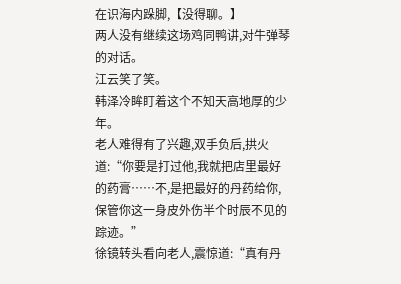在识海内跺脚,【没得聊。】
两人没有继续这场鸡同鸭讲,对牛弹琴的对话。
江云笑了笑。
韩泽冷眸盯着这个不知天高地厚的少年。
老人难得有了兴趣,双手负后,拱火道:“你要是打过他,我就把店里最好的药膏……不,是把最好的丹药给你,保管你这一身皮外伤半个时辰不见的踪迹。”
徐镜转头看向老人,震惊道:“真有丹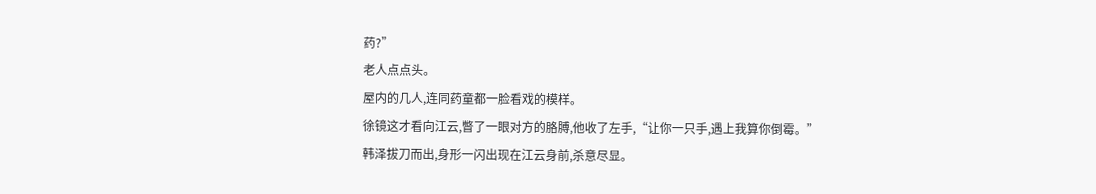药?”
老人点点头。
屋内的几人,连同药童都一脸看戏的模样。
徐镜这才看向江云,瞥了一眼对方的胳膊,他收了左手,“让你一只手,遇上我算你倒霉。”
韩泽拔刀而出,身形一闪出现在江云身前,杀意尽显。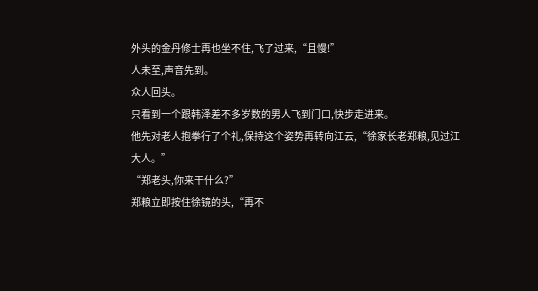外头的金丹修士再也坐不住,飞了过来,“且慢!”
人未至,声音先到。
众人回头。
只看到一个跟韩泽差不多岁数的男人飞到门口,快步走进来。
他先对老人抱拳行了个礼,保持这个姿势再转向江云,“徐家长老郑粮,见过江大人。”
“郑老头,你来干什么?”
郑粮立即按住徐镜的头,“再不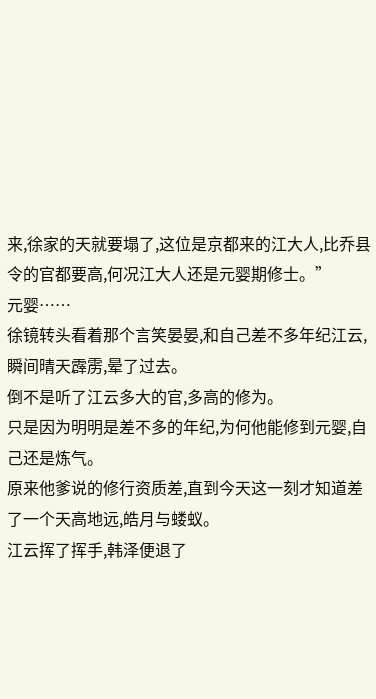来,徐家的天就要塌了,这位是京都来的江大人,比乔县令的官都要高,何况江大人还是元婴期修士。”
元婴……
徐镜转头看着那个言笑晏晏,和自己差不多年纪江云,瞬间晴天霹雳,晕了过去。
倒不是听了江云多大的官,多高的修为。
只是因为明明是差不多的年纪,为何他能修到元婴,自己还是炼气。
原来他爹说的修行资质差,直到今天这一刻才知道差了一个天高地远,皓月与蝼蚁。
江云挥了挥手,韩泽便退了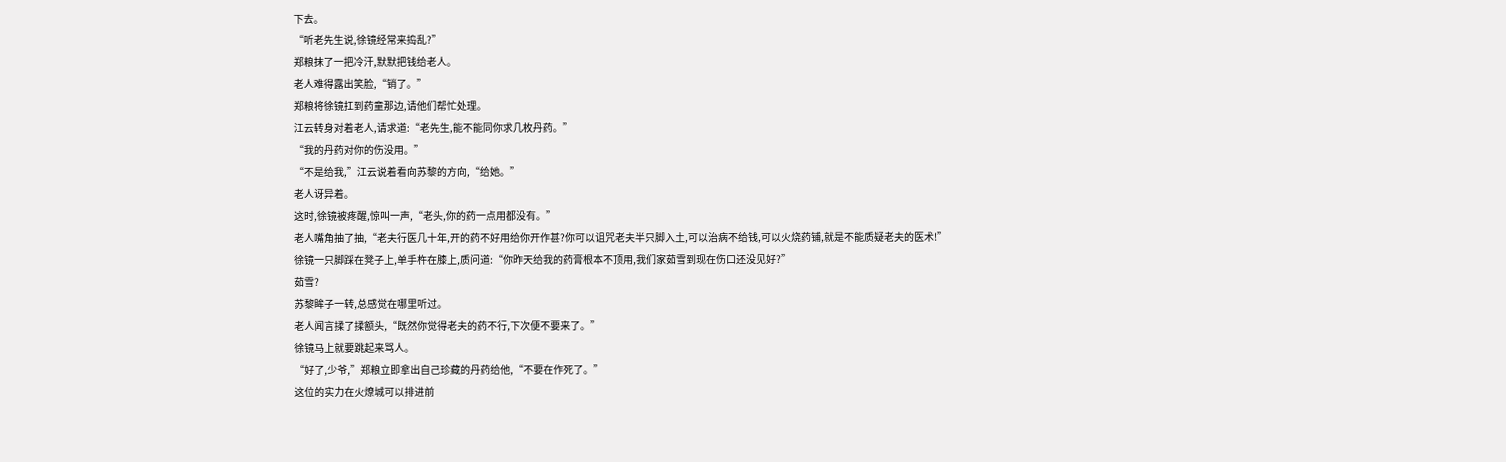下去。
“听老先生说,徐镜经常来捣乱?”
郑粮抹了一把冷汗,默默把钱给老人。
老人难得露出笑脸,“销了。”
郑粮将徐镜扛到药童那边,请他们帮忙处理。
江云转身对着老人,请求道:“老先生,能不能同你求几枚丹药。”
“我的丹药对你的伤没用。”
“不是给我,”江云说着看向苏黎的方向,“给她。”
老人讶异着。
这时,徐镜被疼醒,惊叫一声,“老头,你的药一点用都没有。”
老人嘴角抽了抽,“老夫行医几十年,开的药不好用给你开作甚?你可以诅咒老夫半只脚入土,可以治病不给钱,可以火烧药铺,就是不能质疑老夫的医术!”
徐镜一只脚踩在凳子上,单手杵在膝上,质问道:“你昨天给我的药膏根本不顶用,我们家茹雪到现在伤口还没见好?”
茹雪?
苏黎眸子一转,总感觉在哪里听过。
老人闻言揉了揉额头,“既然你觉得老夫的药不行,下次便不要来了。”
徐镜马上就要跳起来骂人。
“好了,少爷,”郑粮立即拿出自己珍藏的丹药给他,“不要在作死了。”
这位的实力在火燎城可以排进前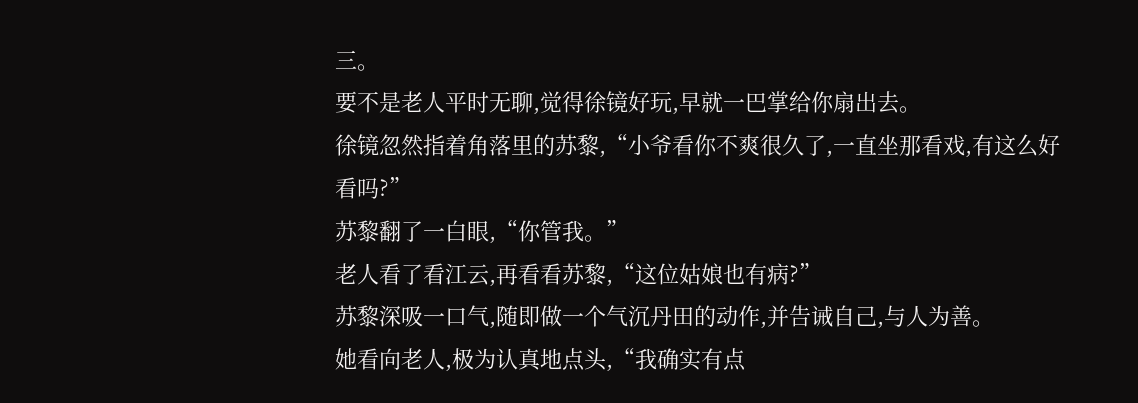三。
要不是老人平时无聊,觉得徐镜好玩,早就一巴掌给你扇出去。
徐镜忽然指着角落里的苏黎,“小爷看你不爽很久了,一直坐那看戏,有这么好看吗?”
苏黎翻了一白眼,“你管我。”
老人看了看江云,再看看苏黎,“这位姑娘也有病?”
苏黎深吸一口气,随即做一个气沉丹田的动作,并告诫自己,与人为善。
她看向老人,极为认真地点头,“我确实有点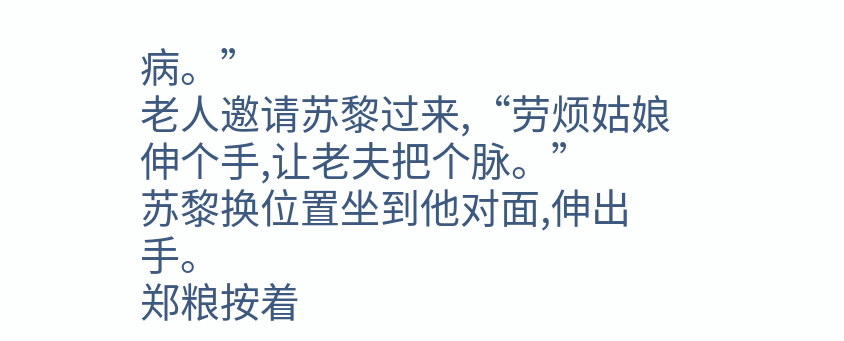病。”
老人邀请苏黎过来,“劳烦姑娘伸个手,让老夫把个脉。”
苏黎换位置坐到他对面,伸出手。
郑粮按着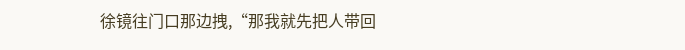徐镜往门口那边拽,“那我就先把人带回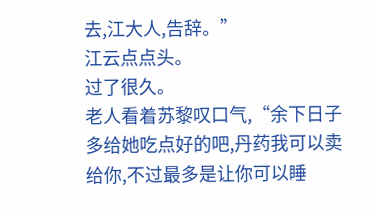去,江大人,告辞。”
江云点点头。
过了很久。
老人看着苏黎叹口气,“余下日子多给她吃点好的吧,丹药我可以卖给你,不过最多是让你可以睡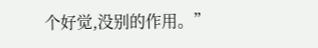个好觉,没别的作用。”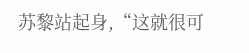苏黎站起身,“这就很可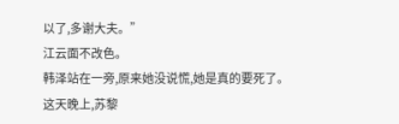以了,多谢大夫。”
江云面不改色。
韩泽站在一旁,原来她没说慌,她是真的要死了。
这天晚上,苏黎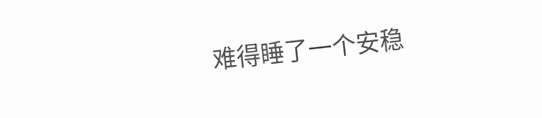难得睡了一个安稳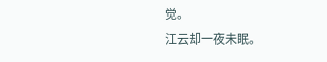觉。
江云却一夜未眠。